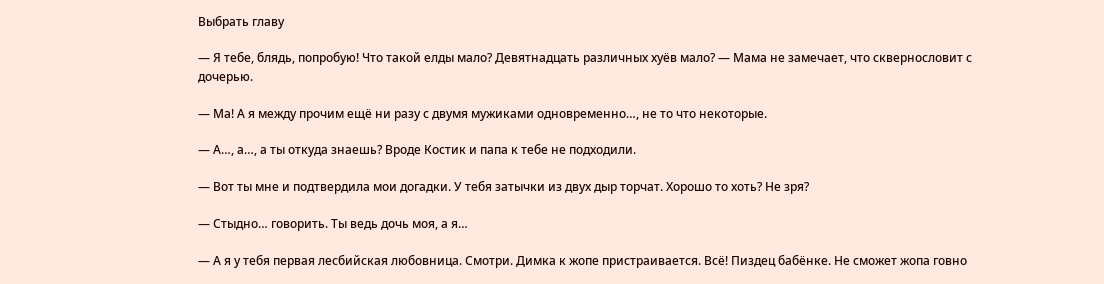Выбрать главу

— Я тебе, блядь, попробую! Что такой елды мало? Девятнадцать различных хуёв мало? — Мама не замечает, что сквернословит с дочерью.

— Ма! А я между прочим ещё ни разу с двумя мужиками одновременно…, не то что некоторые.

— А…, а…, а ты откуда знаешь? Вроде Костик и папа к тебе не подходили.

— Вот ты мне и подтвердила мои догадки. У тебя затычки из двух дыр торчат. Хорошо то хоть? Не зря?

— Стыдно… говорить. Ты ведь дочь моя, а я…

— А я у тебя первая лесбийская любовница. Смотри. Димка к жопе пристраивается. Всё! Пиздец бабёнке. Не сможет жопа говно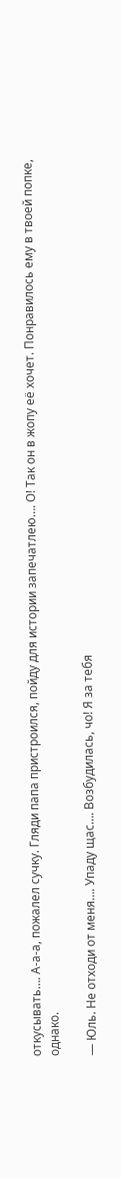откусывать…. А-а-а, пожалел сучку. Гляди папа пристроился, пойду для истории запечатлею…. О! Так он в жопу её хочет. Понравилось ему в твоей попке, однако.

— Юль. Не отходи от меня…. Упаду щас…. Возбудилась, чо! Я за тебя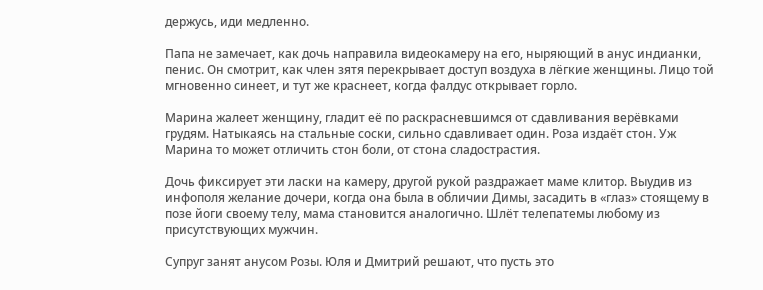держусь, иди медленно.

Папа не замечает, как дочь направила видеокамеру на его, ныряющий в анус индианки, пенис. Он смотрит, как член зятя перекрывает доступ воздуха в лёгкие женщины. Лицо той мгновенно синеет, и тут же краснеет, когда фалдус открывает горло.

Марина жалеет женщину, гладит её по раскрасневшимся от сдавливания верёвками грудям. Натыкаясь на стальные соски, сильно сдавливает один. Роза издаёт стон. Уж Марина то может отличить стон боли, от стона сладострастия.

Дочь фиксирует эти ласки на камеру, другой рукой раздражает маме клитор. Выудив из инфополя желание дочери, когда она была в обличии Димы, засадить в «глаз» стоящему в позе йоги своему телу, мама становится аналогично. Шлёт телепатемы любому из присутствующих мужчин.

Супруг занят анусом Розы. Юля и Дмитрий решают, что пусть это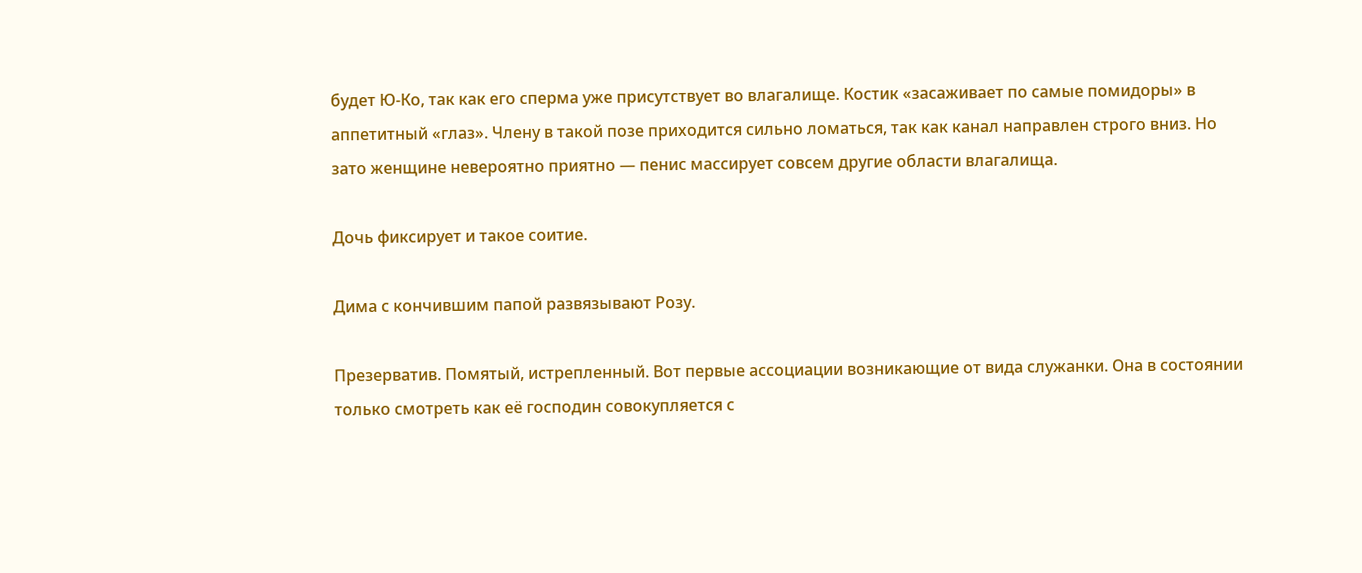будет Ю-Ко, так как его сперма уже присутствует во влагалище. Костик «засаживает по самые помидоры» в аппетитный «глаз». Члену в такой позе приходится сильно ломаться, так как канал направлен строго вниз. Но зато женщине невероятно приятно — пенис массирует совсем другие области влагалища.

Дочь фиксирует и такое соитие.

Дима с кончившим папой развязывают Розу.

Презерватив. Помятый, истрепленный. Вот первые ассоциации возникающие от вида служанки. Она в состоянии только смотреть как её господин совокупляется с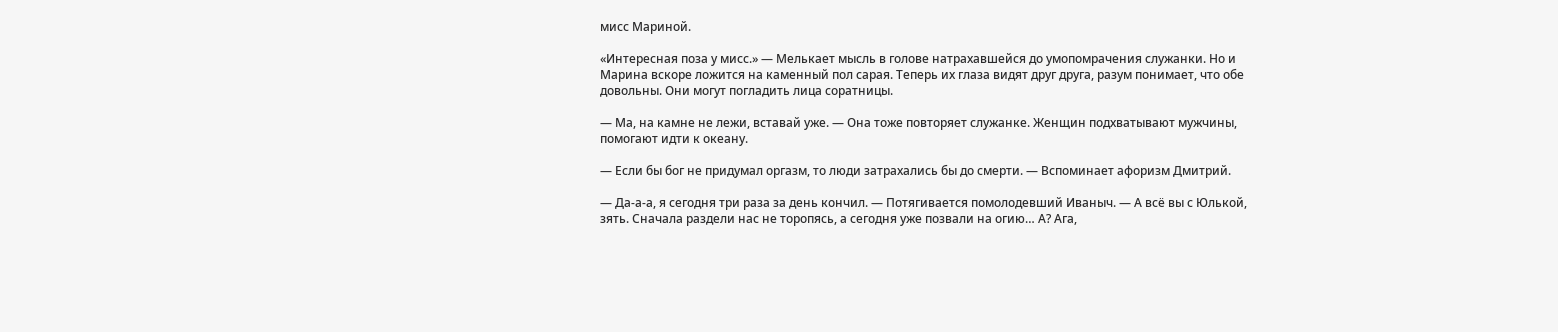мисс Мариной.

«Интересная поза у мисс.» — Мелькает мысль в голове натрахавшейся до умопомрачения служанки. Но и Марина вскоре ложится на каменный пол сарая. Теперь их глаза видят друг друга, разум понимает, что обе довольны. Они могут погладить лица соратницы.

— Ма, на камне не лежи, вставай уже. — Она тоже повторяет служанке. Женщин подхватывают мужчины, помогают идти к океану.

— Если бы бог не придумал оргазм, то люди затрахались бы до смерти. — Вспоминает афоризм Дмитрий.

— Да-а-а, я сегодня три раза за день кончил. — Потягивается помолодевший Иваныч. — А всё вы с Юлькой, зять. Сначала раздели нас не торопясь, а сегодня уже позвали на огию… А? Ага,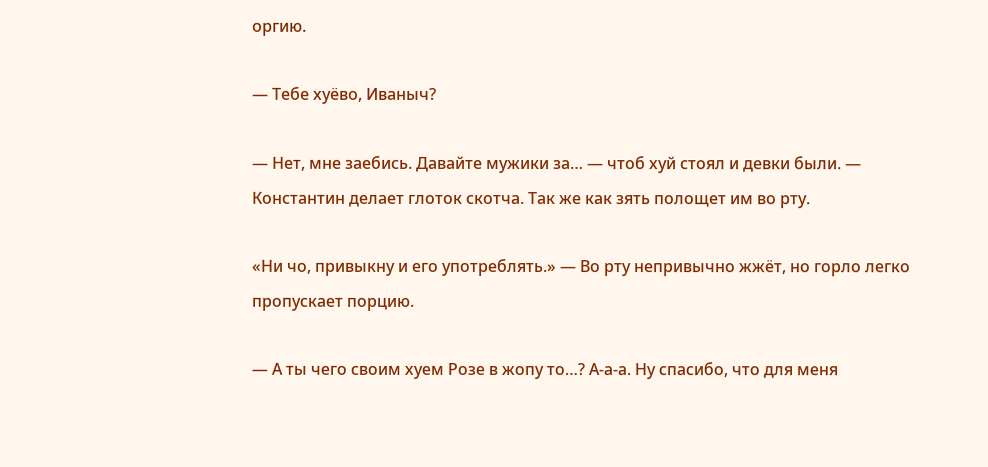оргию.

— Тебе хуёво, Иваныч?

— Нет, мне заебись. Давайте мужики за… — чтоб хуй стоял и девки были. — Константин делает глоток скотча. Так же как зять полощет им во рту.

«Ни чо, привыкну и его употреблять.» — Во рту непривычно жжёт, но горло легко пропускает порцию.

— А ты чего своим хуем Розе в жопу то…? А-а-а. Ну спасибо, что для меня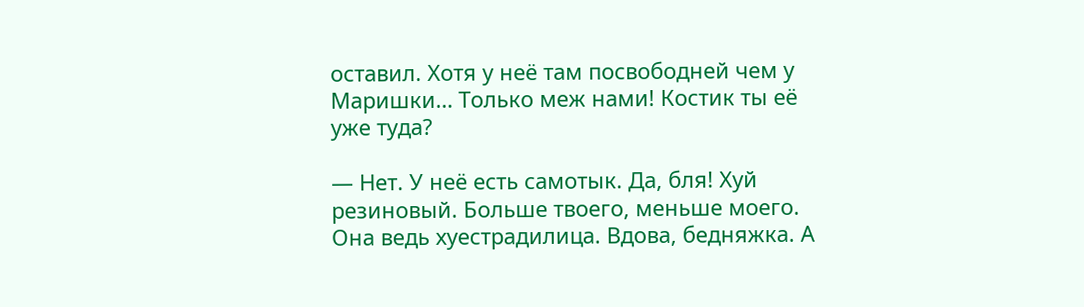оставил. Хотя у неё там посвободней чем у Маришки… Только меж нами! Костик ты её уже туда?

— Нет. У неё есть самотык. Да, бля! Хуй резиновый. Больше твоего, меньше моего. Она ведь хуестрадилица. Вдова, бедняжка. А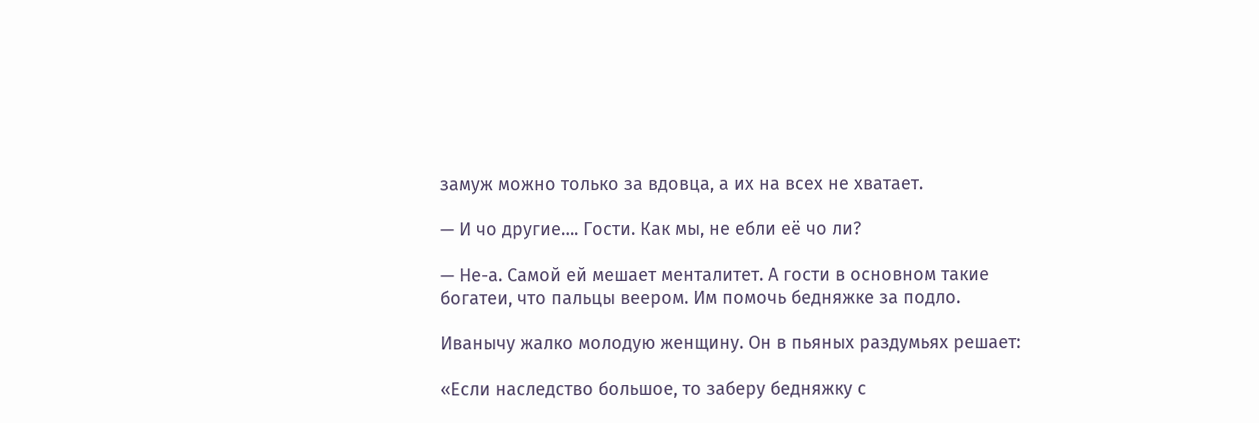замуж можно только за вдовца, а их на всех не хватает.

— И чо другие…. Гости. Как мы, не ебли её чо ли?

— Не-а. Самой ей мешает менталитет. А гости в основном такие богатеи, что пальцы веером. Им помочь бедняжке за подло.

Иванычу жалко молодую женщину. Он в пьяных раздумьях решает:

«Если наследство большое, то заберу бедняжку с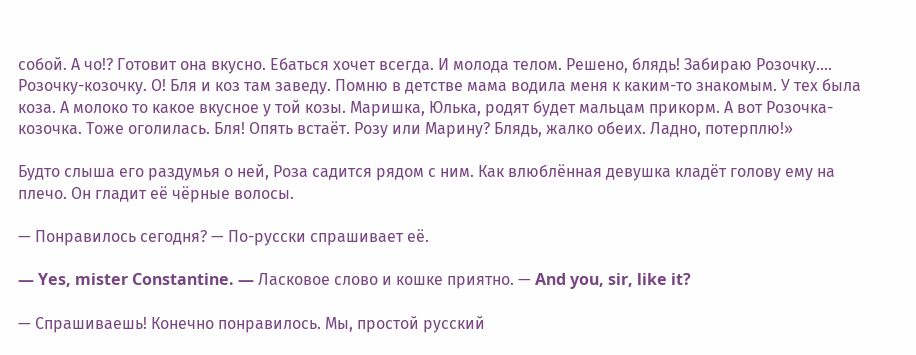собой. А чо!? Готовит она вкусно. Ебаться хочет всегда. И молода телом. Решено, блядь! Забираю Розочку…. Розочку-козочку. О! Бля и коз там заведу. Помню в детстве мама водила меня к каким-то знакомым. У тех была коза. А молоко то какое вкусное у той козы. Маришка, Юлька, родят будет мальцам прикорм. А вот Розочка-козочка. Тоже оголилась. Бля! Опять встаёт. Розу или Марину? Блядь, жалко обеих. Ладно, потерплю!»

Будто слыша его раздумья о ней, Роза садится рядом с ним. Как влюблённая девушка кладёт голову ему на плечо. Он гладит её чёрные волосы.

— Понравилось сегодня? — По-русски спрашивает её.

— Yes, mister Constantine. — Ласковое слово и кошке приятно. — And you, sir, like it?

— Спрашиваешь! Конечно понравилось. Мы, простой русский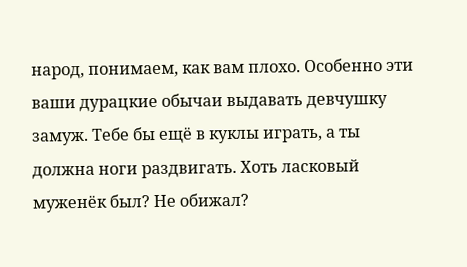народ, понимаем, как вам плохо. Особенно эти ваши дурацкие обычаи выдавать девчушку замуж. Тебе бы ещё в куклы играть, а ты должна ноги раздвигать. Хоть ласковый муженёк был? Не обижал?